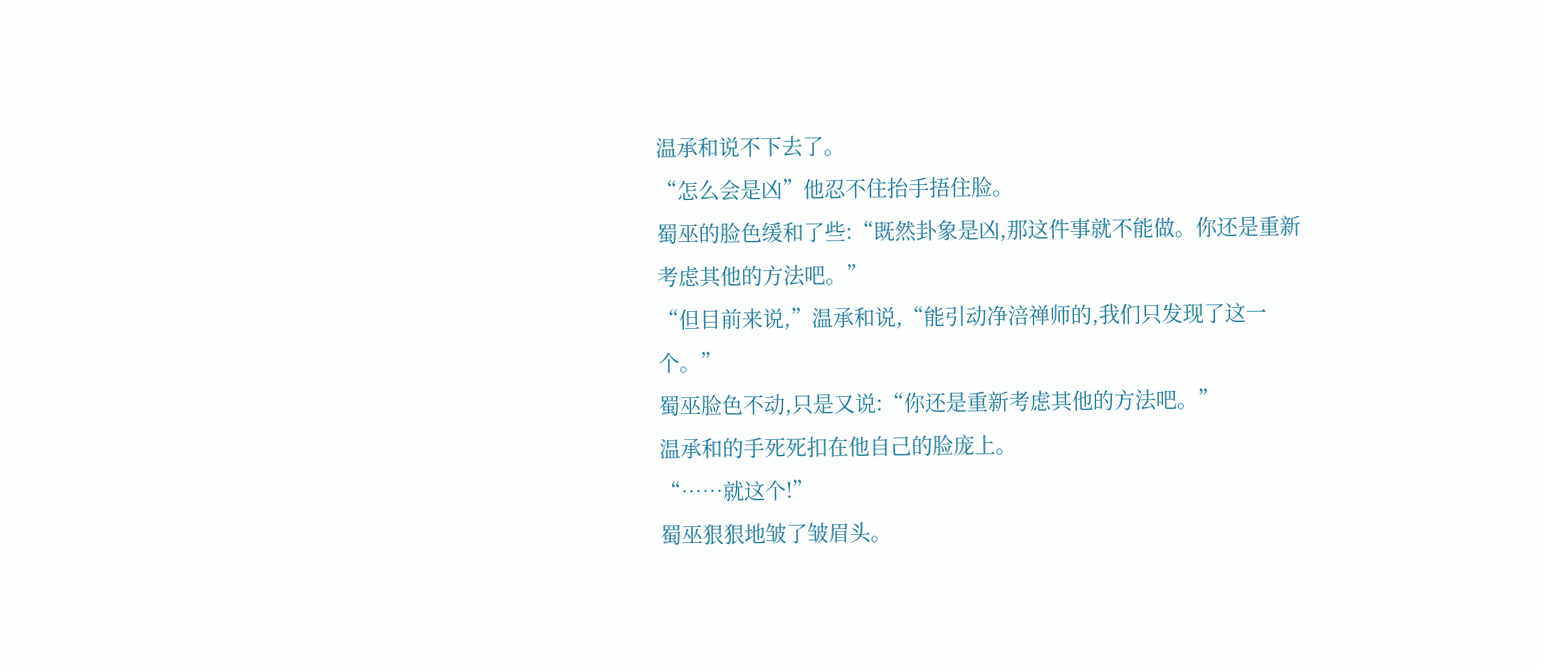温承和说不下去了。
“怎么会是凶”他忍不住抬手捂住脸。
蜀巫的脸色缓和了些:“既然卦象是凶,那这件事就不能做。你还是重新考虑其他的方法吧。”
“但目前来说,”温承和说,“能引动净涪禅师的,我们只发现了这一个。”
蜀巫脸色不动,只是又说:“你还是重新考虑其他的方法吧。”
温承和的手死死扣在他自己的脸庞上。
“……就这个!”
蜀巫狠狠地皱了皱眉头。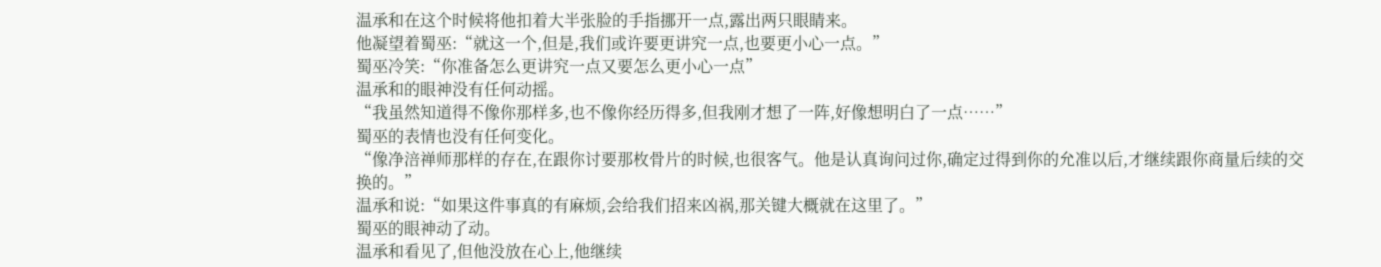温承和在这个时候将他扣着大半张脸的手指挪开一点,露出两只眼睛来。
他凝望着蜀巫:“就这一个,但是,我们或许要更讲究一点,也要更小心一点。”
蜀巫冷笑:“你准备怎么更讲究一点又要怎么更小心一点”
温承和的眼神没有任何动摇。
“我虽然知道得不像你那样多,也不像你经历得多,但我刚才想了一阵,好像想明白了一点……”
蜀巫的表情也没有任何变化。
“像净涪禅师那样的存在,在跟你讨要那枚骨片的时候,也很客气。他是认真询问过你,确定过得到你的允准以后,才继续跟你商量后续的交换的。”
温承和说:“如果这件事真的有麻烦,会给我们招来凶祸,那关键大概就在这里了。”
蜀巫的眼神动了动。
温承和看见了,但他没放在心上,他继续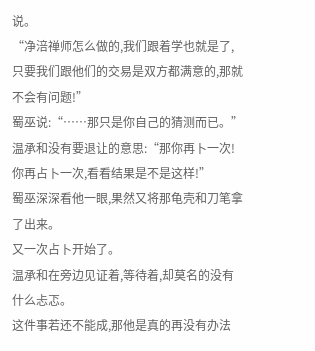说。
“净涪禅师怎么做的,我们跟着学也就是了,只要我们跟他们的交易是双方都满意的,那就不会有问题!”
蜀巫说:“……那只是你自己的猜测而已。”
温承和没有要退让的意思:“那你再卜一次!你再占卜一次,看看结果是不是这样!”
蜀巫深深看他一眼,果然又将那龟壳和刀笔拿了出来。
又一次占卜开始了。
温承和在旁边见证着,等待着,却莫名的没有什么忐忑。
这件事若还不能成,那他是真的再没有办法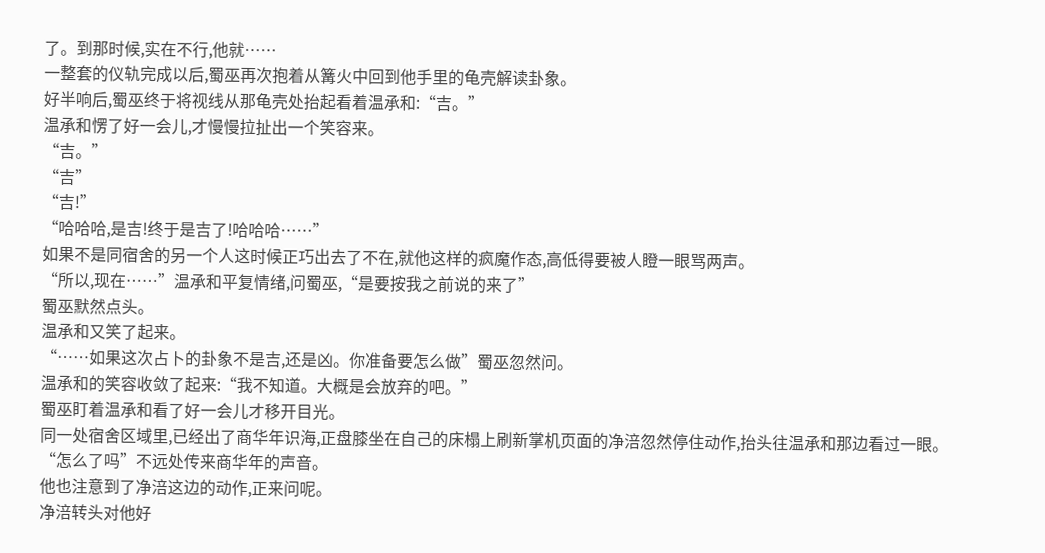了。到那时候,实在不行,他就……
一整套的仪轨完成以后,蜀巫再次抱着从篝火中回到他手里的龟壳解读卦象。
好半响后,蜀巫终于将视线从那龟壳处抬起看着温承和:“吉。”
温承和愣了好一会儿,才慢慢拉扯出一个笑容来。
“吉。”
“吉”
“吉!”
“哈哈哈,是吉!终于是吉了!哈哈哈……”
如果不是同宿舍的另一个人这时候正巧出去了不在,就他这样的疯魔作态,高低得要被人瞪一眼骂两声。
“所以,现在……”温承和平复情绪,问蜀巫,“是要按我之前说的来了”
蜀巫默然点头。
温承和又笑了起来。
“……如果这次占卜的卦象不是吉,还是凶。你准备要怎么做”蜀巫忽然问。
温承和的笑容收敛了起来:“我不知道。大概是会放弃的吧。”
蜀巫盯着温承和看了好一会儿才移开目光。
同一处宿舍区域里,已经出了商华年识海,正盘膝坐在自己的床榻上刷新掌机页面的净涪忽然停住动作,抬头往温承和那边看过一眼。
“怎么了吗”不远处传来商华年的声音。
他也注意到了净涪这边的动作,正来问呢。
净涪转头对他好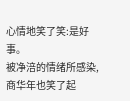心情地笑了笑:是好事。
被净涪的情绪所感染,商华年也笑了起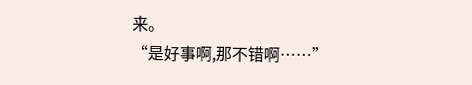来。
“是好事啊,那不错啊……”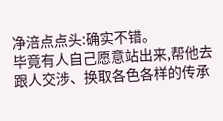净涪点点头:确实不错。
毕竟有人自己愿意站出来,帮他去跟人交涉、换取各色各样的传承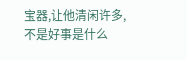宝器,让他清闲许多,不是好事是什么